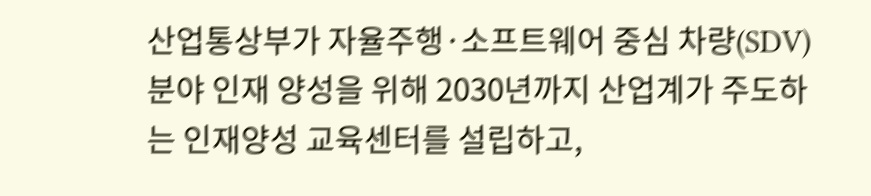산업통상부가 자율주행·소프트웨어 중심 차량(SDV) 분야 인재 양성을 위해 2030년까지 산업계가 주도하는 인재양성 교육센터를 설립하고,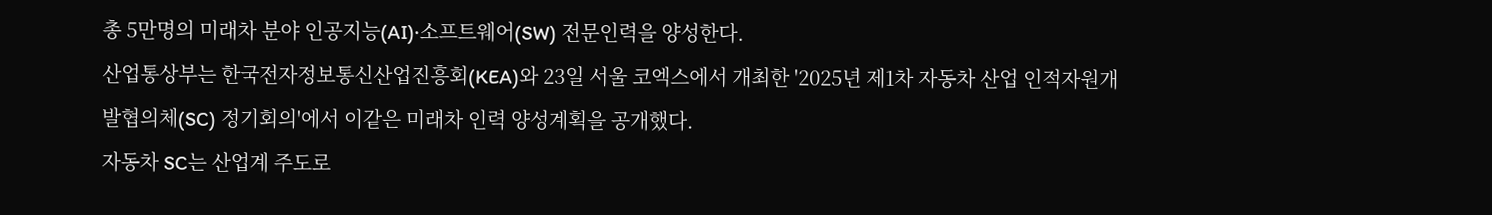총 5만명의 미래차 분야 인공지능(AI)·소프트웨어(SW) 전문인력을 양성한다.
산업통상부는 한국전자정보통신산업진흥회(KEA)와 23일 서울 코엑스에서 개최한 '2025년 제1차 자동차 산업 인적자원개발협의체(SC) 정기회의'에서 이같은 미래차 인력 양성계획을 공개했다.
자동차 SC는 산업계 주도로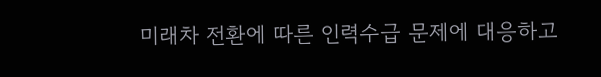미래차 전환에 따른 인력수급 문제에 대응하고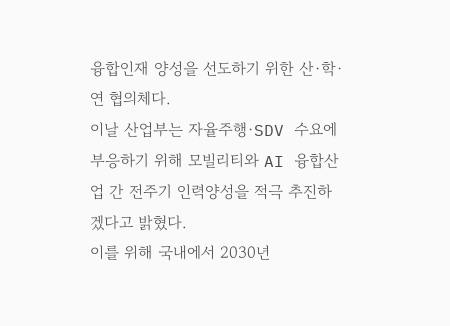융합인재 양성을 선도하기 위한 산·학·연 협의체다.
이날 산업부는 자율주행·SDV 수요에 부응하기 위해 모빌리티와 AI 융합산업 간 전주기 인력양성을 적극 추진하겠다고 밝혔다.
이를 위해 국내에서 2030년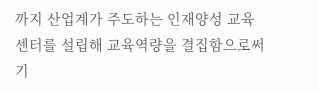까지 산업계가 주도하는 인재양성 교육센터를 설립해 교육역량을 결집함으로써 기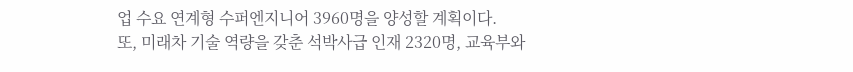업 수요 연계형 수퍼엔지니어 3960명을 양성할 계획이다.
또, 미래차 기술 역량을 갖춘 석박사급 인재 2320명, 교육부와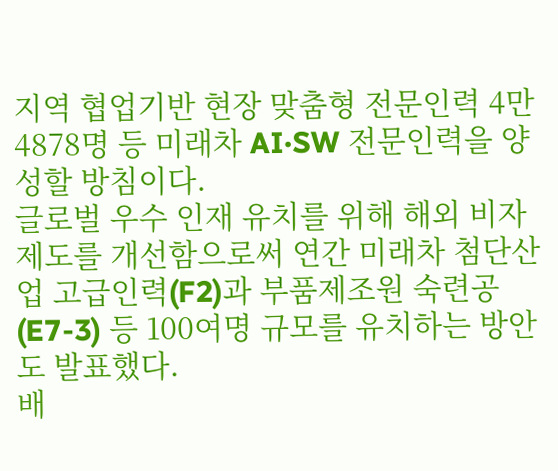지역 협업기반 현장 맞춤형 전문인력 4만4878명 등 미래차 AI·SW 전문인력을 양성할 방침이다.
글로벌 우수 인재 유치를 위해 해외 비자제도를 개선함으로써 연간 미래차 첨단산업 고급인력(F2)과 부품제조원 숙련공(E7-3) 등 100여명 규모를 유치하는 방안도 발표했다.
배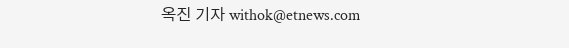옥진 기자 withok@etnews.com